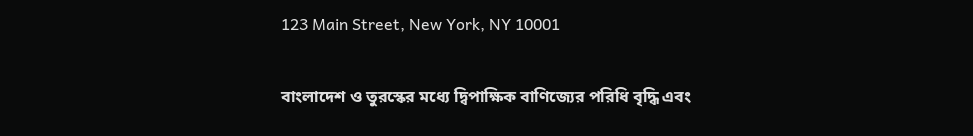123 Main Street, New York, NY 10001

বাংলাদেশ ও তুরস্কের মধ্যে দ্বিপাক্ষিক বাণিজ্যের পরিধি বৃদ্ধি এবং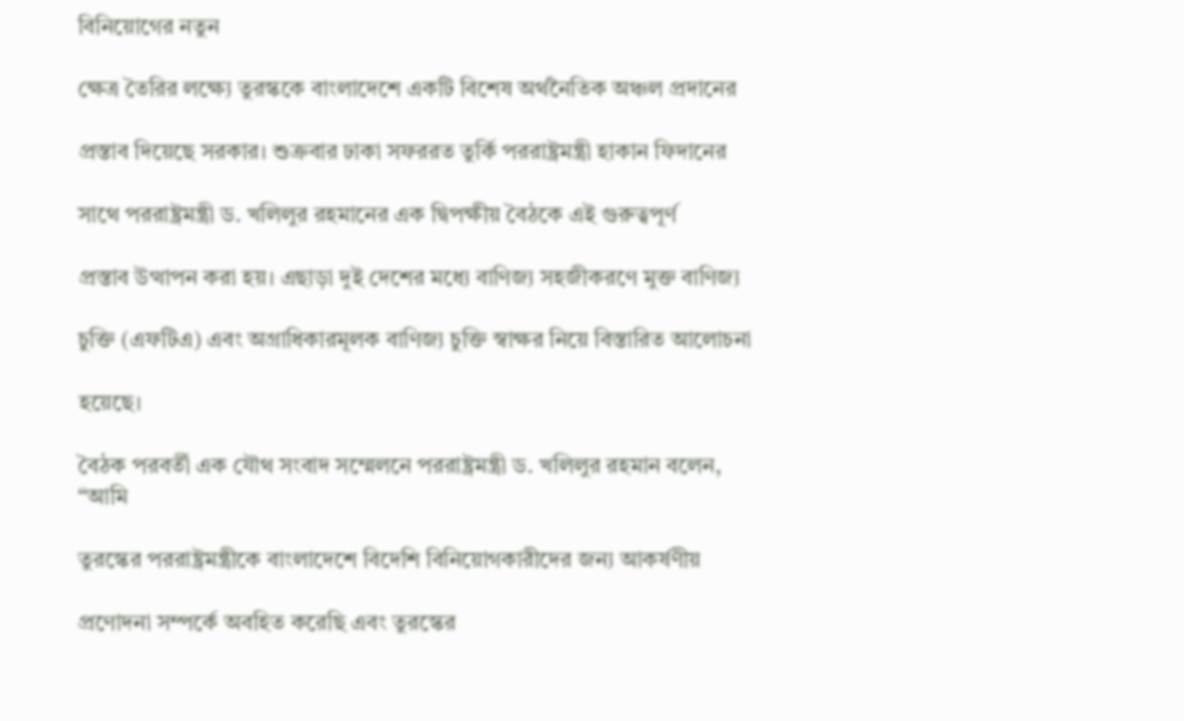বিনিয়োগের নতুন

ক্ষেত্র তৈরির লক্ষ্যে তুরস্ককে বাংলাদেশে একটি বিশেষ অর্থনৈতিক অঞ্চল প্রদানের

প্রস্তাব দিয়েছে সরকার। শুক্রবার ঢাকা সফররত তুর্কি পররাষ্ট্রমন্ত্রী হাকান ফিদানের

সাথে পররাষ্ট্রমন্ত্রী ড. খলিলুর রহমানের এক দ্বিপক্ষীয় বৈঠকে এই গুরুত্বপূর্ণ

প্রস্তাব উত্থাপন করা হয়। এছাড়া দুই দেশের মধ্যে বাণিজ্য সহজীকরণে মুক্ত বাণিজ্য

চুক্তি (এফটিএ) এবং অগ্রাধিকারমূলক বাণিজ্য চুক্তি স্বাক্ষর নিয়ে বিস্তারিত আলোচনা

হয়েছে।

বৈঠক পরবর্তী এক যৌথ সংবাদ সম্মেলনে পররাষ্ট্রমন্ত্রী ড. খলিলুর রহমান বলেন, “আমি

তুরস্কের পররাষ্ট্রমন্ত্রীকে বাংলাদেশে বিদেশি বিনিয়োগকারীদের জন্য আকর্ষণীয়

প্রণোদনা সম্পর্কে অবহিত করেছি এবং তুরস্কের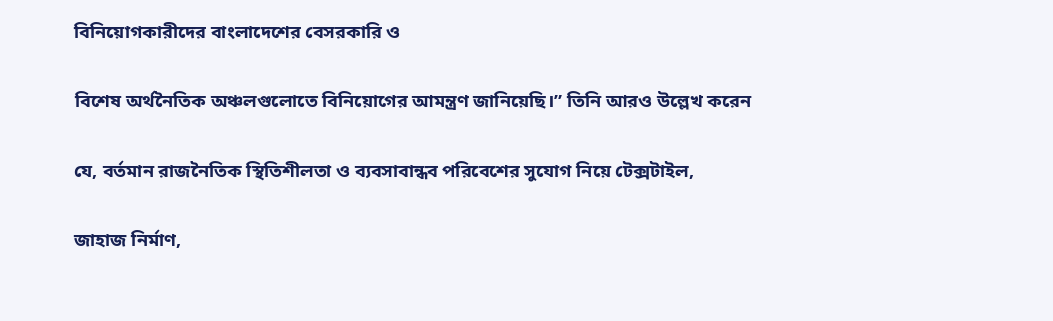বিনিয়োগকারীদের বাংলাদেশের বেসরকারি ও

বিশেষ অর্থনৈতিক অঞ্চলগুলোতে বিনিয়োগের আমন্ত্রণ জানিয়েছি।” তিনি আরও উল্লেখ করেন

যে, বর্তমান রাজনৈতিক স্থিতিশীলতা ও ব্যবসাবান্ধব পরিবেশের সুযোগ নিয়ে টেক্সটাইল,

জাহাজ নির্মাণ,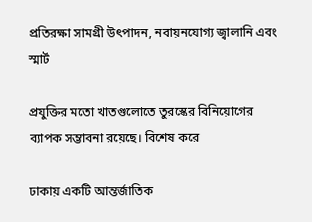প্রতিরক্ষা সামগ্রী উৎপাদন, নবায়নযোগ্য জ্বালানি এবং স্মার্ট

প্রযুক্তির মতো খাতগুলোতে তুরস্কের বিনিয়োগের ব্যাপক সম্ভাবনা রয়েছে। বিশেষ করে

ঢাকায় একটি আন্তর্জাতিক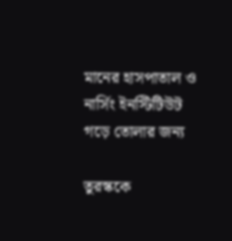মানের হাসপাতাল ও নার্সিং ইনস্টিটিউট গড়ে তোলার জন্য

তুরস্ককে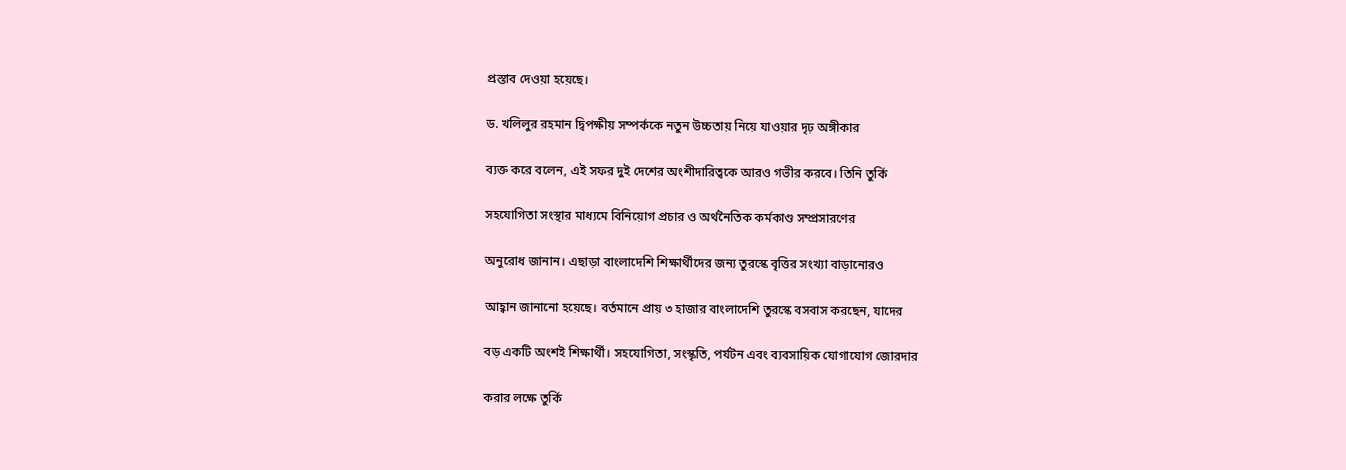প্রস্তাব দেওয়া হয়েছে।

ড. খলিলুর রহমান দ্বিপক্ষীয় সম্পর্ককে নতুন উচ্চতায় নিয়ে যাওয়ার দৃঢ় অঙ্গীকার

ব্যক্ত করে বলেন, এই সফর দুই দেশের অংশীদারিত্বকে আরও গভীর করবে। তিনি তুর্কি

সহযোগিতা সংস্থার মাধ্যমে বিনিয়োগ প্রচার ও অর্থনৈতিক কর্মকাণ্ড সম্প্রসারণের

অনুরোধ জানান। এছাড়া বাংলাদেশি শিক্ষার্থীদের জন্য তুরস্কে বৃত্তির সংখ্যা বাড়ানোরও

আহ্বান জানানো হয়েছে। বর্তমানে প্রায় ৩ হাজার বাংলাদেশি তুরস্কে বসবাস করছেন, যাদের

বড় একটি অংশই শিক্ষার্থী। সহযোগিতা, সংস্কৃতি, পর্যটন এবং ব্যবসায়িক যোগাযোগ জোরদার

করার লক্ষে তুর্কি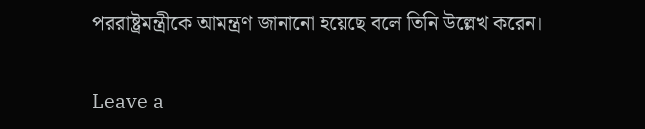পররাষ্ট্রমন্ত্রীকে আমন্ত্রণ জানানো হয়েছে বলে তিনি উল্লেখ করেন।

Leave a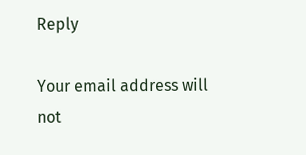Reply

Your email address will not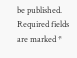be published. Required fields are marked *